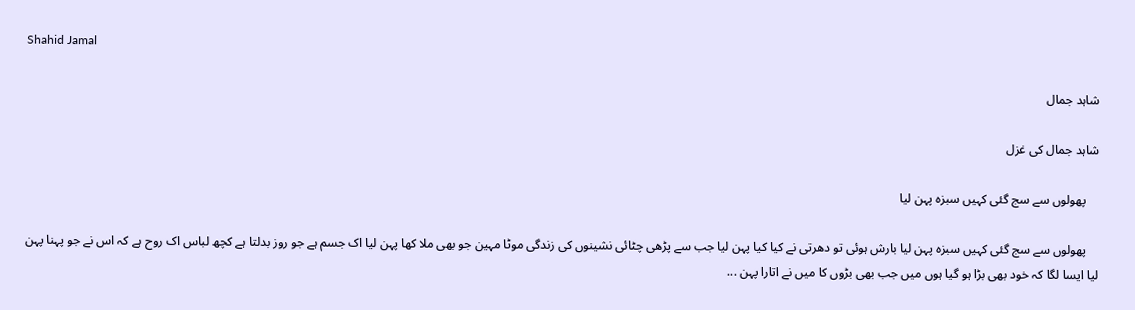Shahid Jamal

شاہد جمال

شاہد جمال کی غزل

    پھولوں سے سج گئی کہیں سبزہ پہن لیا

    پھولوں سے سج گئی کہیں سبزہ پہن لیا بارش ہوئی تو دھرتی نے کیا کیا پہن لیا جب سے پڑھی چٹائی نشینوں کی زندگی موٹا مہین جو بھی ملا کھا پہن لیا اک جسم ہے جو روز بدلتا ہے کچھ لباس اک روح ہے کہ اس نے جو پہنا پہن لیا ایسا لگا کہ خود بھی بڑا ہو گیا ہوں میں جب بھی بڑوں کا میں نے اتارا پہن ...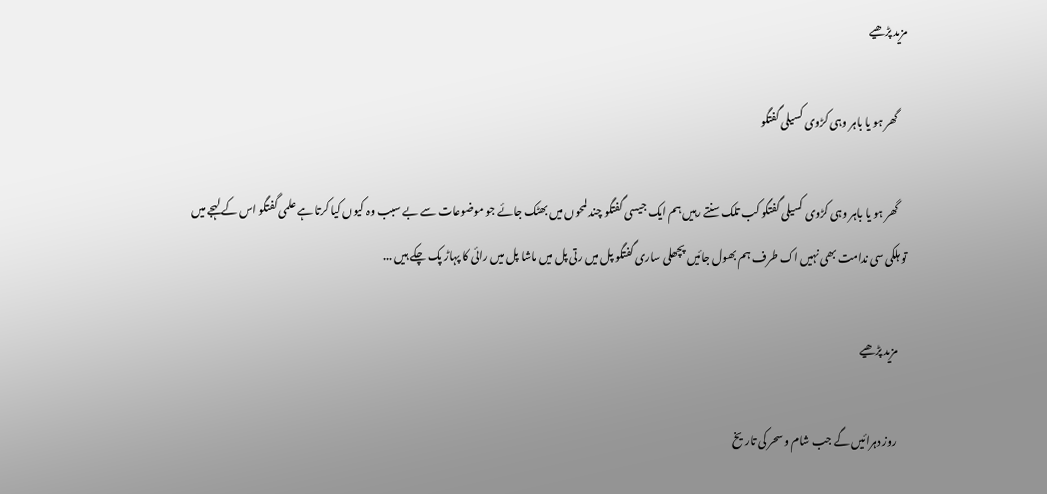مزید پڑھیے

    گھر ہو یا باہر وہی کڑوی کسیلی گفتگو

    گھر ہو یا باہر وہی کڑوی کسیلی گفتگو کب تلک سنتے رہیں ہم ایک جیسی گفتگو چند لمحوں میں بھٹک جائے جو موضوعات سے بے سبب وہ کیوں کیا کرتا ہے علمی گفتگو اس کے لہجے میں تو ہلکی سی ندامت بھی نہیں اک طرف ہم بھول جائیں پچھلی ساری گفتگو پل میں رتی پل میں ماشا پل میں رائی کا پہاڑ پک چکے ہیں ...

    مزید پڑھیے

    روز دہرائیں گے جب شام و سحر کی تاریخ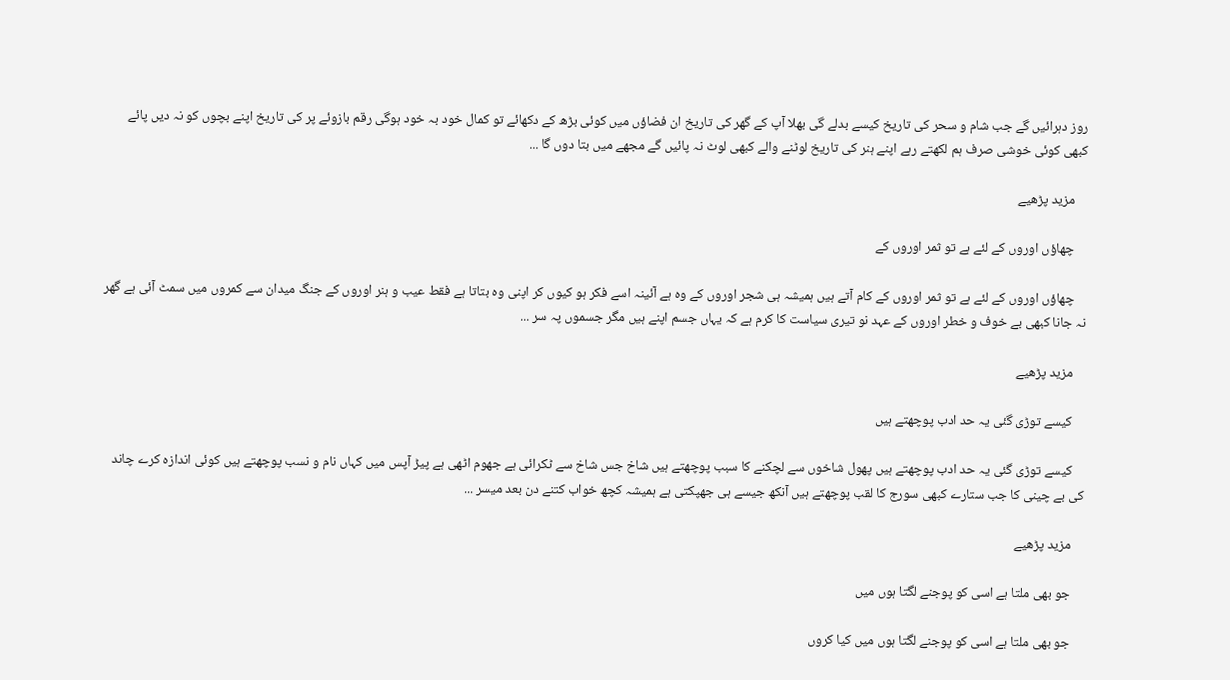روز دہرائیں گے جب شام و سحر کی تاریخ کیسے بدلے گی بھلا آپ کے گھر کی تاریخ ان فضاؤں میں کوئی بڑھ کے دکھائے تو کمال خود بہ خود ہوگی رقم بازوئے پر کی تاریخ اپنے بچوں کو نہ دیں پائے کبھی کوئی خوشی صرف ہم لکھتے رہے اپنے ہنر کی تاریخ لوٹنے والے کبھی لوٹ نہ پائیں گے مجھے میں بتا دوں گا ...

    مزید پڑھیے

    چھاؤں اوروں کے لئے ہے تو ثمر اوروں کے

    چھاؤں اوروں کے لئے ہے تو ثمر اوروں کے کام آتے ہیں ہمیشہ ہی شجر اوروں کے وہ ہے آئینہ اسے فکر ہو کیوں کر اپنی وہ بتاتا ہے فقط عیب و ہنر اوروں کے جنگ میدان سے کمروں میں سمٹ آئی ہے گھر نہ جانا کبھی بے خوف و خطر اوروں کے عہد نو تیری سیاست کا کرم ہے کہ یہاں جسم اپنے ہیں مگر جسموں پہ سر ...

    مزید پڑھیے

    کیسے توڑی گئی یہ حد ادب پوچھتے ہیں

    کیسے توڑی گئی یہ حد ادب پوچھتے ہیں پھول شاخوں سے لچکنے کا سبب پوچھتے ہیں شاخ جس شاخ سے ٹکرائی ہے جھوم اٹھی ہے پیڑ آپس میں کہاں نام و نسب پوچھتے ہیں کوئی اندازہ کرے چاند کی بے چینی کا جب ستارے کبھی سورج کا لقب پوچھتے ہیں آنکھ جیسے ہی جھپکتی ہے ہمیشہ کچھ خواب کتنے دن بعد میسر ...

    مزید پڑھیے

    جو بھی ملتا ہے اسی کو پوجنے لگتا ہوں میں

    جو بھی ملتا ہے اسی کو پوجنے لگتا ہوں میں کیا کروں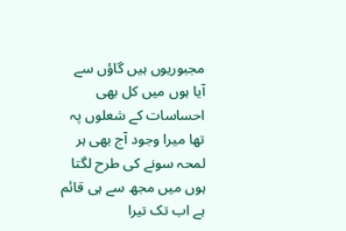مجبوریوں ہیں گاؤں سے آیا ہوں میں کل بھی احساسات کے شعلوں پہ تھا میرا وجود آج بھی ہر لمحہ سونے کی طرح لگتا ہوں میں مجھ سے ہی قائم ہے اب تک تیرا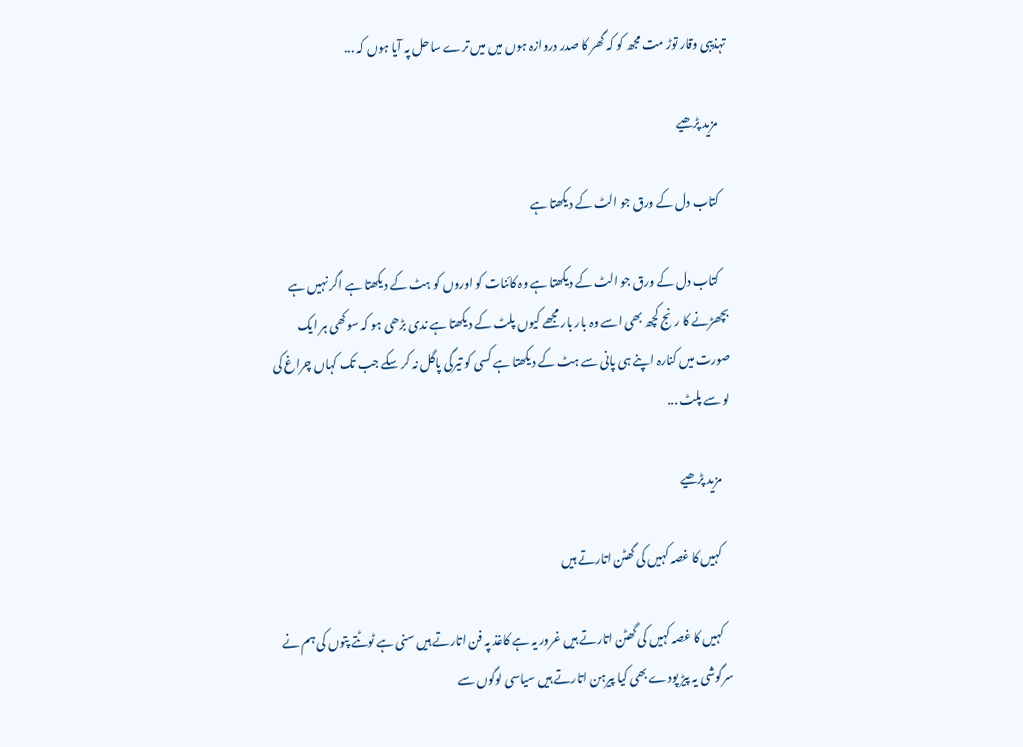تہذیبی وقار توڑ مت مجھ کو کہ گھر کا صدر دروازہ ہوں میں میں ترے ساحل پہ آیا ہوں کہ ...

    مزید پڑھیے

    کتاب دل کے ورق جو الٹ کے دیکھتا ہے

    کتاب دل کے ورق جو الٹ کے دیکھتا ہے وہ کائنات کو اوروں کو ہٹ کے دیکھتا ہے اگر نہیں ہے بچھڑنے کا رنج کچھ بھی اسے وہ بار بار مجھے کیوں پلٹ کے دیکھتا ہے ندی بڑھی ہو کہ سوکھی ہر ایک صورت میں کنارہ اپنے ہی پانی سے ہٹ کے دیکھتا ہے کسی کو تیرگی پاگل نہ کر سکے جب تک کہاں چراغ کی لو سے پلٹ ...

    مزید پڑھیے

    کہیں کا غصہ کہیں کی گھٹن اتارتے ہیں

    کہیں کا غصہ کہیں کی گھٹن اتارتے ہیں غرور یہ ہے کاغذ پہ فن اتارتے ہیں سنی ہے ٹوٹتے پتوں کی ہم نے سرگوشی یہ پیڑ پودے بھی کیا پیرہن اتارتے ہیں سیاسی لوگوں سے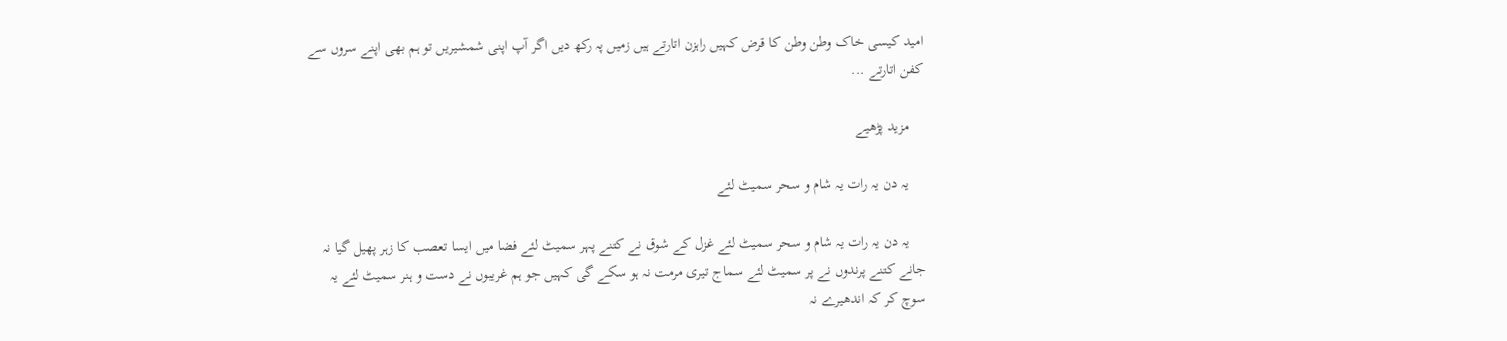امید کیسی خاک وطن وطن کا قرض کہیں راہزن اتارتے ہیں زمیں پہ رکھ دیں اگر آپ اپنی شمشیریں تو ہم بھی اپنے سروں سے کفن اتارتے ...

    مزید پڑھیے

    یہ دن یہ رات یہ شام و سحر سمیٹ لئے

    یہ دن یہ رات یہ شام و سحر سمیٹ لئے غزل کے شوق نے کتنے پہر سمیٹ لئے فضا میں ایسا تعصب کا زہر پھیل گیا نہ جانے کتنے پرندوں نے پر سمیٹ لئے سماج تیری مرمت نہ ہو سکے گی کہیں جو ہم غریبوں نے دست و ہنر سمیٹ لئے یہ سوچ کر کہ اندھیرے نہ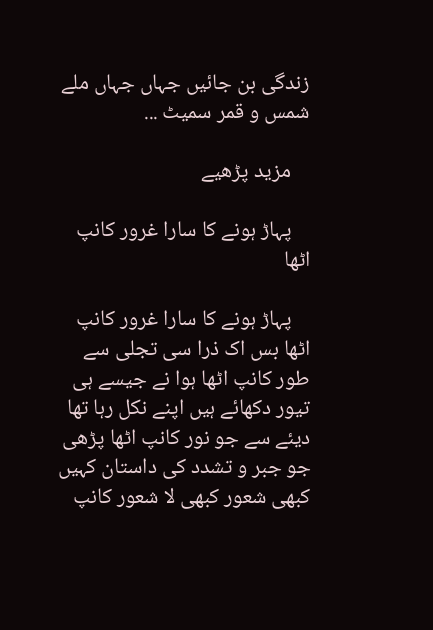زندگی بن جائیں جہاں جہاں ملے شمس و قمر سمیٹ ...

    مزید پڑھیے

    پہاڑ ہونے کا سارا غرور کانپ اٹھا

    پہاڑ ہونے کا سارا غرور کانپ اٹھا بس اک ذرا سی تجلی سے طور کانپ اٹھا ہوا نے جیسے ہی تیور دکھائے ہیں اپنے نکل رہا تھا دیئے سے جو نور کانپ اٹھا پڑھی جو جبر و تشدد کی داستان کہیں کبھی شعور کبھی لا شعور کانپ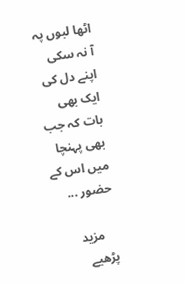اٹھا لبوں پہ آ نہ سکی اپنے دل کی ایک بھی بات کہ جب بھی پہنچا میں اس کے حضور ...

    مزید پڑھیے